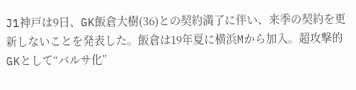J1神戸は9日、GK飯倉大樹(36)との契約満了に伴い、来季の契約を更新しないことを発表した。飯倉は19年夏に横浜Mから加入。超攻撃的GKとして“バルサ化”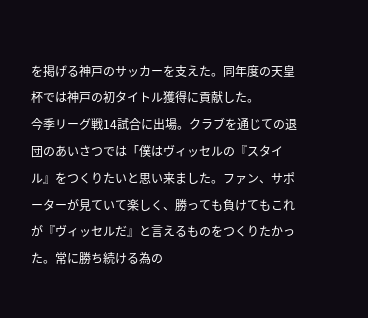を掲げる神戸のサッカーを支えた。同年度の天皇杯では神戸の初タイトル獲得に貢献した。
今季リーグ戦14試合に出場。クラブを通じての退団のあいさつでは「僕はヴィッセルの『スタイル』をつくりたいと思い来ました。ファン、サポーターが見ていて楽しく、勝っても負けてもこれが『ヴィッセルだ』と言えるものをつくりたかった。常に勝ち続ける為の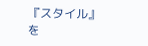『スタイル』を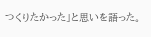つくりたかった」と思いを語った。